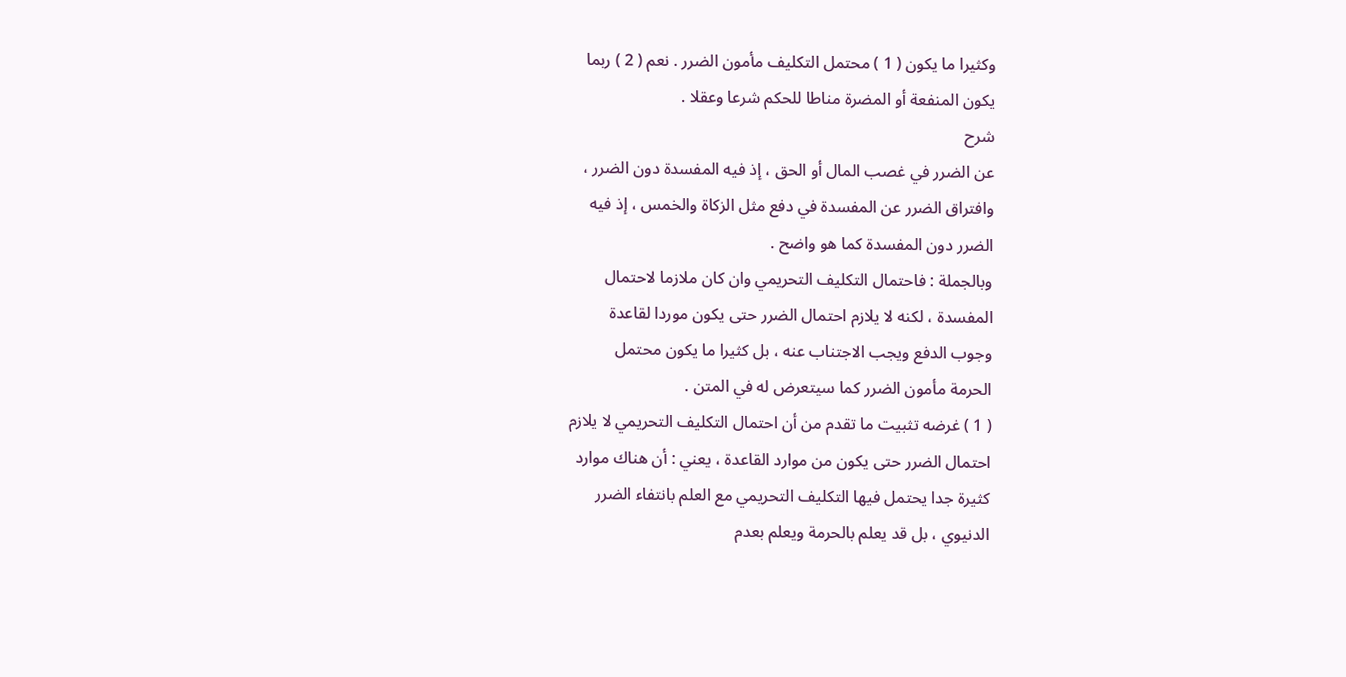وكثيرا ما يكون ( 1 ) محتمل التكليف مأمون الضرر . نعم ( 2 ) ربما
يكون المنفعة أو المضرة مناطا للحكم شرعا وعقلا .
شرح
عن الضرر في غصب المال أو الحق ، إذ فيه المفسدة دون الضرر ،
وافتراق الضرر عن المفسدة في دفع مثل الزكاة والخمس ، إذ فيه
الضرر دون المفسدة كما هو واضح .
وبالجملة : فاحتمال التكليف التحريمي وان كان ملازما لاحتمال
المفسدة ، لكنه لا يلازم احتمال الضرر حتى يكون موردا لقاعدة
وجوب الدفع ويجب الاجتناب عنه ، بل كثيرا ما يكون محتمل
الحرمة مأمون الضرر كما سيتعرض له في المتن .
( 1 ) غرضه تثبيت ما تقدم من أن احتمال التكليف التحريمي لا يلازم
احتمال الضرر حتى يكون من موارد القاعدة ، يعني : أن هناك موارد
كثيرة جدا يحتمل فيها التكليف التحريمي مع العلم بانتفاء الضرر
الدنيوي ، بل قد يعلم بالحرمة ويعلم بعدم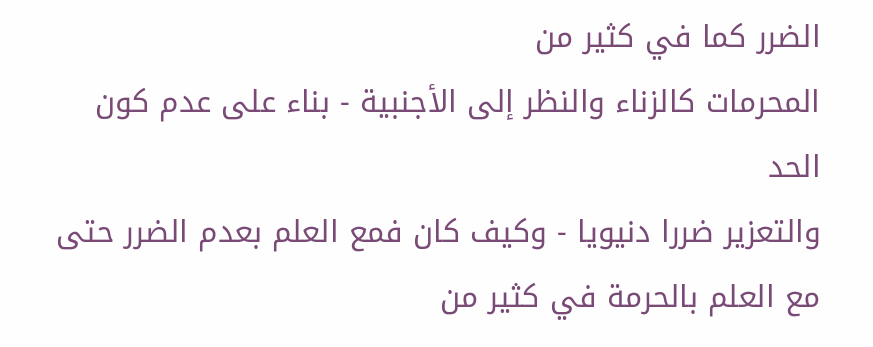الضرر كما في كثير من
المحرمات كالزناء والنظر إلى الأجنبية - بناء على عدم كون الحد
والتعزير ضررا دنيويا - وكيف كان فمع العلم بعدم الضرر حتى
مع العلم بالحرمة في كثير من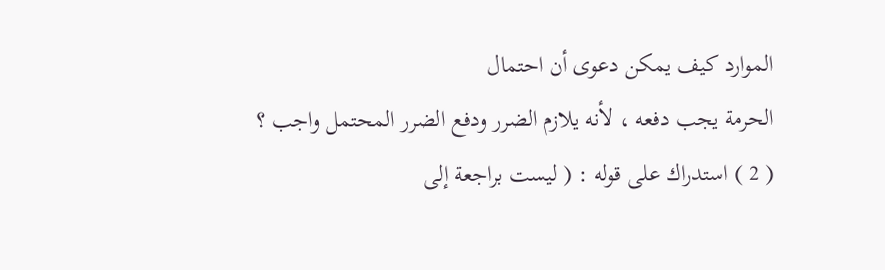الموارد كيف يمكن دعوى أن احتمال
الحرمة يجب دفعه ، لأنه يلازم الضرر ودفع الضرر المحتمل واجب ؟
( 2 ) استدراك على قوله : ( ليست براجعة إلى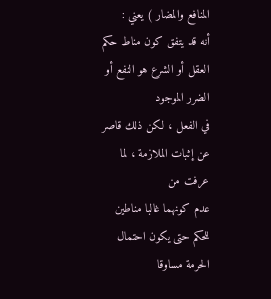المنافع والمضار ) يعني :
أنه قد يتفق كون مناط حكم العقل أو الشرع هو النفع أو الضرر الموجود
في الفعل ، لكن ذلك قاصر عن إثبات الملازمة ، لما عرفت من
عدم كونهما غالبا مناطين للحكم حتى يكون احتمال الحرمة مساوقا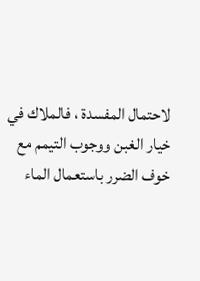لاحتمال المفسدة ، فالملاك في خيار الغبن ووجوب التيمم مع
خوف الضرر باستعمال الماء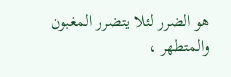هو الضرر لئلا يتضرر المغبون والمتطهر ،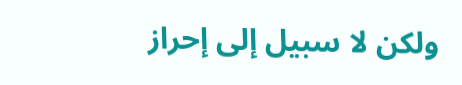ولكن لا سبيل إلى إحراز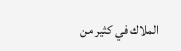الملاك في كثير من